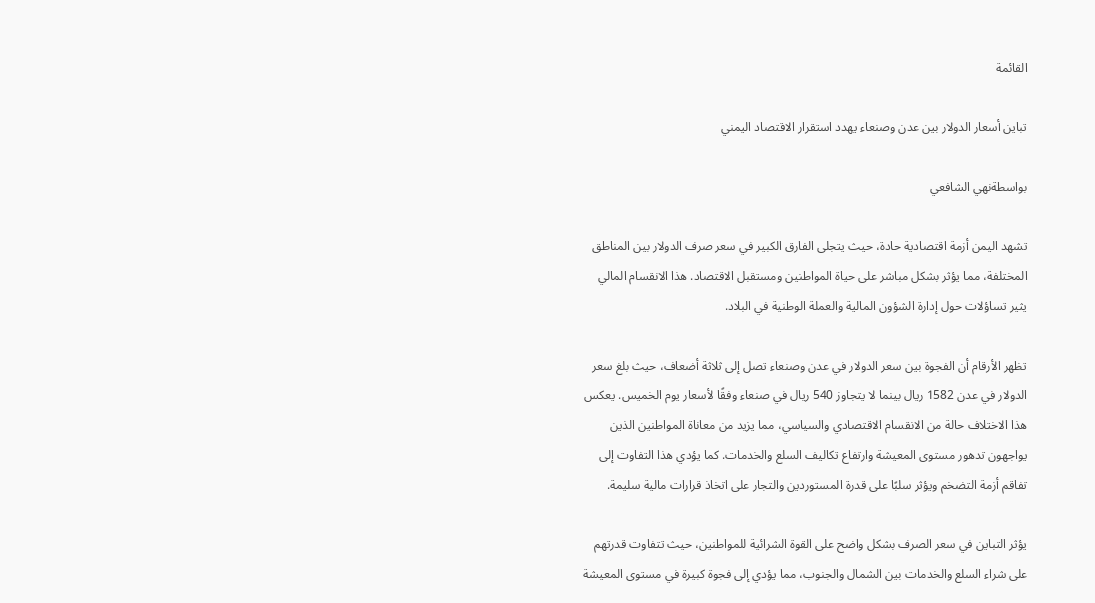القائمة

تباين أسعار الدولار بين عدن وصنعاء يهدد استقرار الاقتصاد اليمني

بواسطةنهي الشافعي

تشهد اليمن أزمة اقتصادية حادة، حيث يتجلى الفارق الكبير في سعر صرف الدولار بين المناطق المختلفة، مما يؤثر بشكل مباشر على حياة المواطنين ومستقبل الاقتصاد. هذا الانقسام المالي يثير تساؤلات حول إدارة الشؤون المالية والعملة الوطنية في البلاد.

تظهر الأرقام أن الفجوة بين سعر الدولار في عدن وصنعاء تصل إلى ثلاثة أضعاف، حيث بلغ سعر الدولار في عدن 1582 ريال بينما لا يتجاوز 540 ريال في صنعاء وفقًا لأسعار يوم الخميس. يعكس هذا الاختلاف حالة من الانقسام الاقتصادي والسياسي، مما يزيد من معاناة المواطنين الذين يواجهون تدهور مستوى المعيشة وارتفاع تكاليف السلع والخدمات. كما يؤدي هذا التفاوت إلى تفاقم أزمة التضخم ويؤثر سلبًا على قدرة المستوردين والتجار على اتخاذ قرارات مالية سليمة.

يؤثر التباين في سعر الصرف بشكل واضح على القوة الشرائية للمواطنين، حيث تتفاوت قدرتهم على شراء السلع والخدمات بين الشمال والجنوب، مما يؤدي إلى فجوة كبيرة في مستوى المعيشة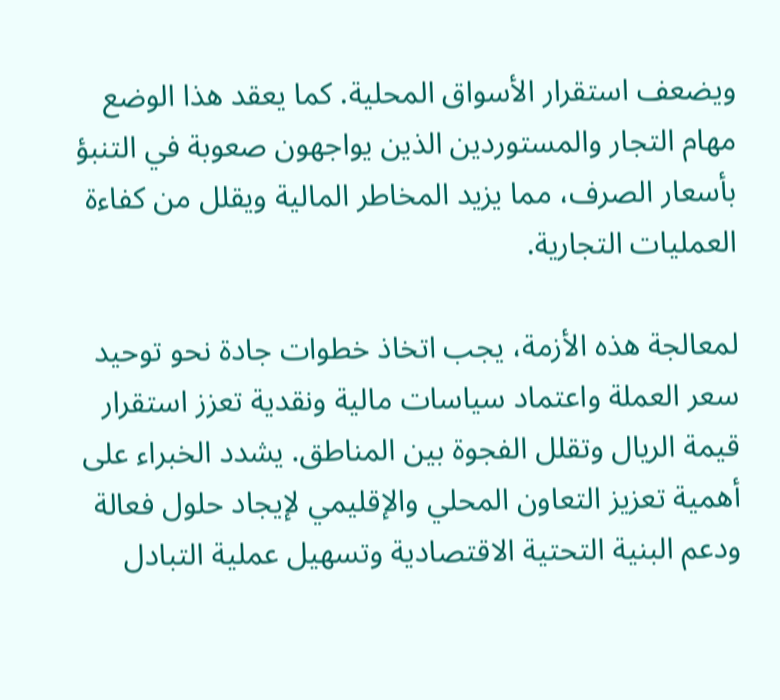ويضعف استقرار الأسواق المحلية. كما يعقد هذا الوضع مهام التجار والمستوردين الذين يواجهون صعوبة في التنبؤ بأسعار الصرف، مما يزيد المخاطر المالية ويقلل من كفاءة العمليات التجارية.

لمعالجة هذه الأزمة، يجب اتخاذ خطوات جادة نحو توحيد سعر العملة واعتماد سياسات مالية ونقدية تعزز استقرار قيمة الريال وتقلل الفجوة بين المناطق. يشدد الخبراء على أهمية تعزيز التعاون المحلي والإقليمي لإيجاد حلول فعالة ودعم البنية التحتية الاقتصادية وتسهيل عملية التبادل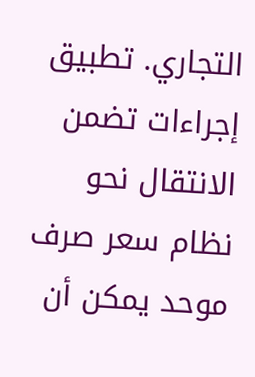التجاري. تطبيق إجراءات تضمن الانتقال نحو نظام سعر صرف موحد يمكن أن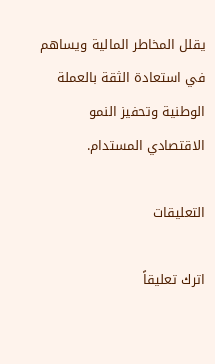يقلل المخاطر المالية ويساهم في استعادة الثقة بالعملة الوطنية وتحفيز النمو الاقتصادي المستدام.

التعليقات

اترك تعليقاً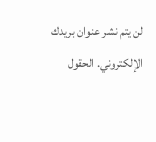لن يتم نشر عنوان بريدك الإلكتروني. الحقول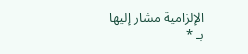الإلزامية مشار إليها بـ *